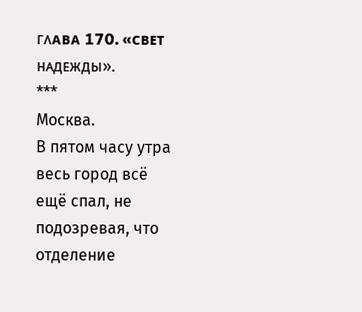ᴦᴧᴀʙᴀ 170. «ᴄʙᴇᴛ нᴀдᴇжды».
***
Москва.
В пятом часу утра весь город всё ещё спал, не подозревая, что отделение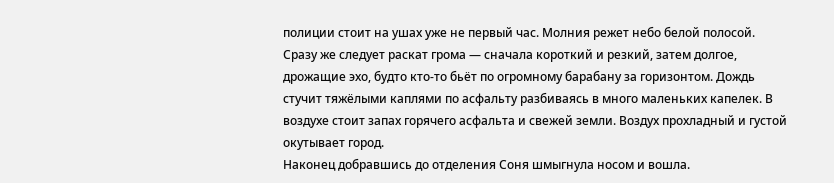полиции стоит на ушах уже не первый час. Молния режет небо белой полосой. Сразу же следует раскат грома — сначала короткий и резкий, затем долгое, дрожащие эхо, будто кто-то бьёт по огромному барабану за горизонтом. Дождь стучит тяжёлыми каплями по асфальту разбиваясь в много маленьких капелек. В воздухе стоит запах горячего асфальта и свежей земли. Воздух прохладный и густой окутывает город.
Наконец добравшись до отделения Соня шмыгнула носом и вошла.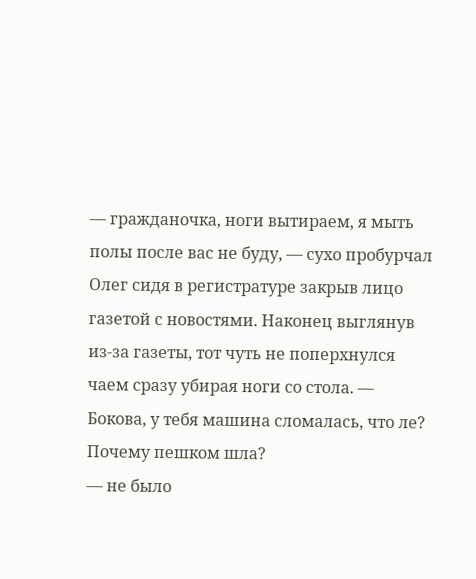— гражданочка, ноги вытираем, я мыть полы после вас не буду, — сухо пробурчал Олег сидя в регистратуре закрыв лицо газетой с новостями. Наконец выглянув из-за газеты, тот чуть не поперхнулся чаем сразу убирая ноги со стола. — Бокова, у тебя машина сломалась, что ле? Почему пешком шла?
— не было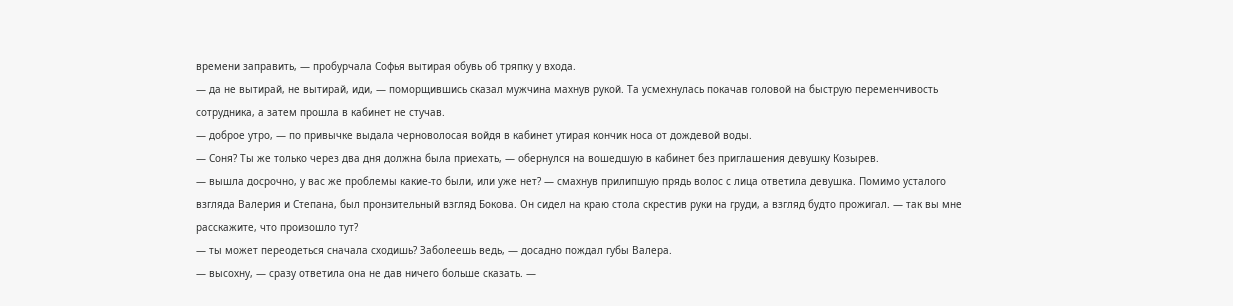времени заправить, — пробурчала Софья вытирая обувь об тряпку у входа.
— да не вытирай, не вытирай, иди, — поморщившись сказал мужчина махнув рукой. Та усмехнулась покачав головой на быструю переменчивость сотрудника, а затем прошла в кабинет не стучав.
— доброе утро, — по привычке выдала черноволосая войдя в кабинет утирая кончик носа от дождевой воды.
— Соня? Ты же только через два дня должна была приехать, — обернулся на вошедшую в кабинет без приглашения девушку Козырев.
— вышла досрочно, у вас же проблемы какие-то были, или уже нет? — смахнув прилипшую прядь волос с лица ответила девушка. Помимо усталого взгляда Валерия и Степана, был пронзительный взгляд Бокова. Он сидел на краю стола скрестив руки на груди, а взгляд будто прожигал. — так вы мне расскажите, что произошло тут?
— ты может переодеться сначала сходишь? Заболеешь ведь, — досадно пождал губы Валера.
— высохну, — сразу ответила она не дав ничего больше сказать. —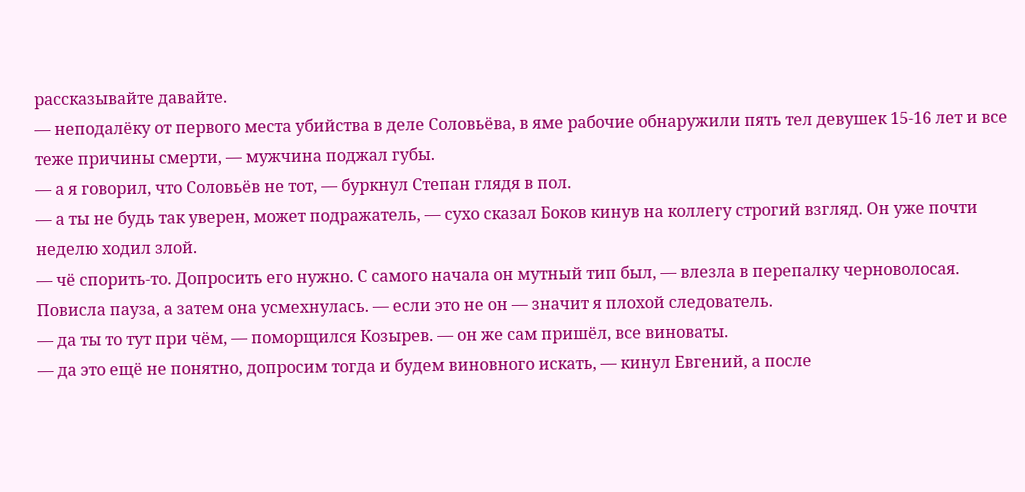рассказывайте давайте.
— неподалёку от первого места убийства в деле Соловьёва, в яме рабочие обнаружили пять тел девушек 15-16 лет и все теже причины смерти, — мужчина поджал губы.
— а я говорил, что Соловьёв не тот, — буркнул Степан глядя в пол.
— а ты не будь так уверен, может подражатель, — сухо сказал Боков кинув на коллегу строгий взгляд. Он уже почти неделю ходил злой.
— чё спорить-то. Допросить его нужно. С самого начала он мутный тип был, — влезла в перепалку черноволосая. Повисла пауза, а затем она усмехнулась. — если это не он — значит я плохой следователь.
— да ты то тут при чём, — поморщился Козырев. — он же сам пришёл, все виноваты.
— да это ещё не понятно, допросим тогда и будем виновного искать, — кинул Евгений, а после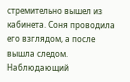стремительно вышел из кабинета. Соня проводила его взглядом, а после вышла следом.
Наблюдающий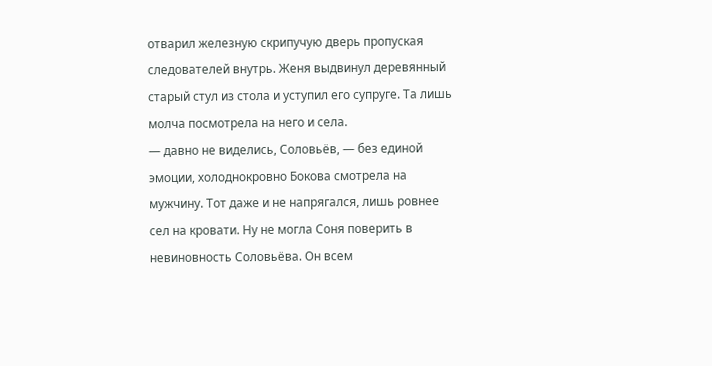отварил железную скрипучую дверь пропуская следователей внутрь. Женя выдвинул деревянный старый стул из стола и уступил его супруге. Та лишь молча посмотрела на него и села.
— давно не виделись, Соловьёв, — без единой эмоции, холоднокровно Бокова смотрела на мужчину. Тот даже и не напрягался, лишь ровнее сел на кровати. Ну не могла Соня поверить в невиновность Соловьёва. Он всем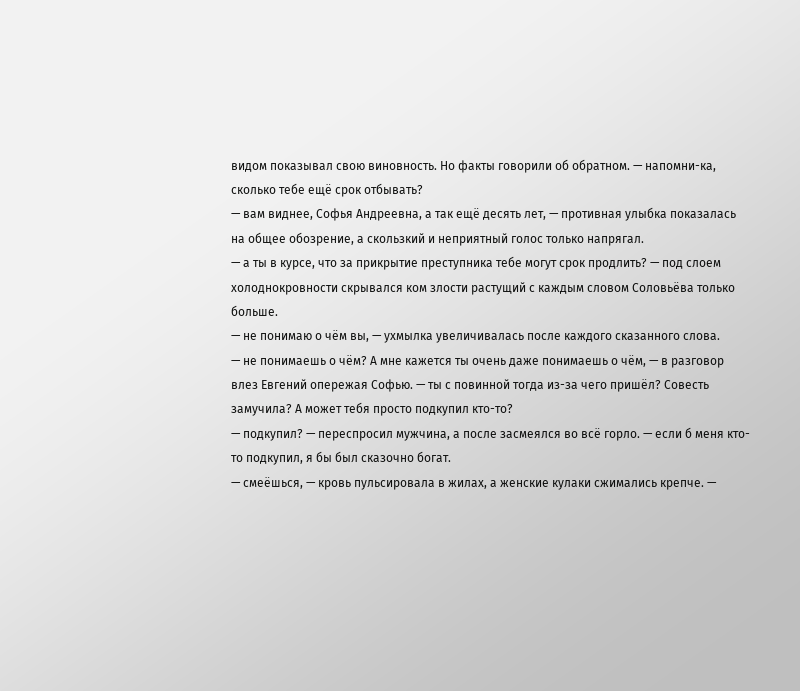видом показывал свою виновность. Но факты говорили об обратном. — напомни-ка, сколько тебе ещё срок отбывать?
— вам виднее, Софья Андреевна, а так ещё десять лет, — противная улыбка показалась на общее обозрение, а скользкий и неприятный голос только напрягал.
— а ты в курсе, что за прикрытие преступника тебе могут срок продлить? — под слоем холоднокровности скрывался ком злости растущий с каждым словом Соловьёва только больше.
— не понимаю о чём вы, — ухмылка увеличивалась после каждого сказанного слова.
— не понимаешь о чём? А мне кажется ты очень даже понимаешь о чём, — в разговор влез Евгений опережая Софью. — ты с повинной тогда из-за чего пришёл? Совесть замучила? А может тебя просто подкупил кто-то?
— подкупил? — переспросил мужчина, а после засмеялся во всё горло. — если б меня кто-то подкупил, я бы был сказочно богат.
— смеёшься, — кровь пульсировала в жилах, а женские кулаки сжимались крепче. —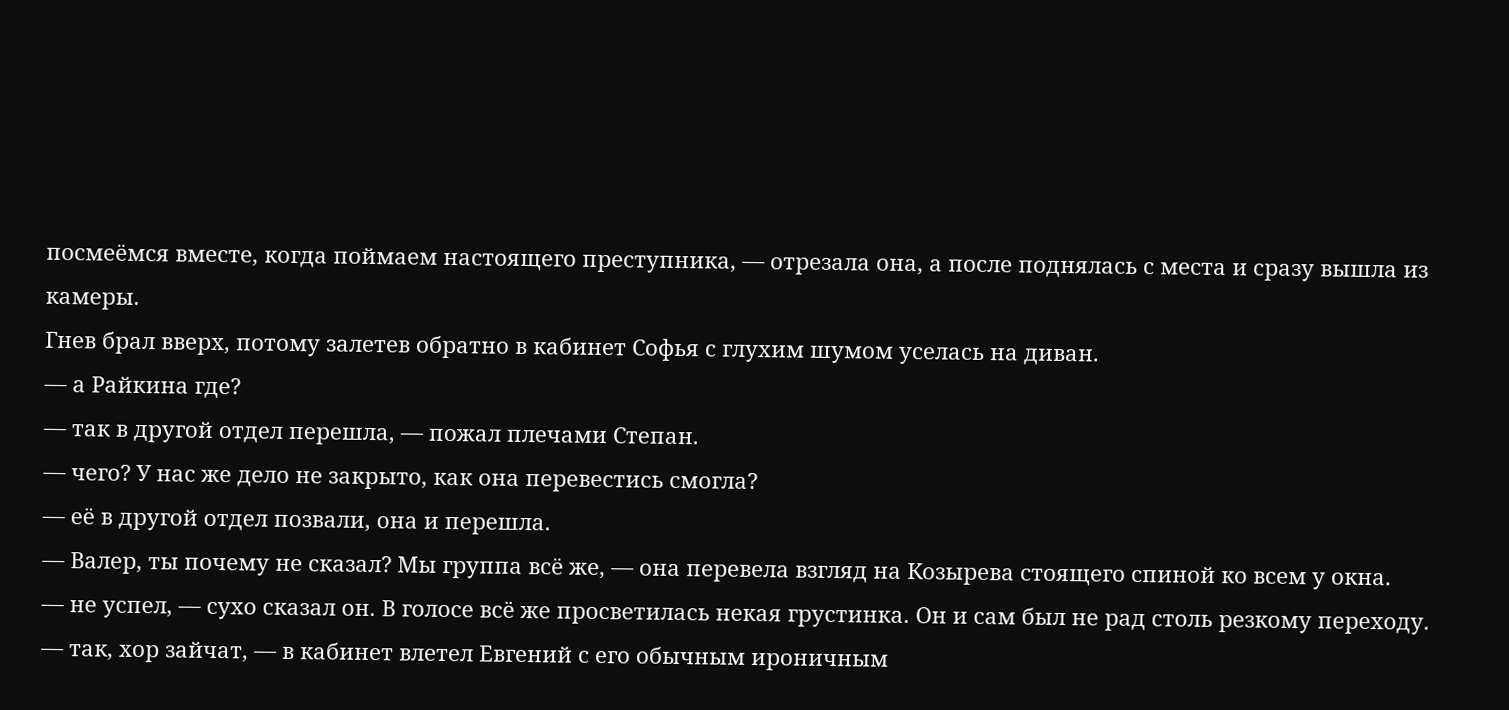посмеёмся вместе, когда поймаем настоящего преступника, — отрезала она, а после поднялась с места и сразу вышла из камеры.
Гнев брал вверх, потому залетев обратно в кабинет Софья с глухим шумом уселась на диван.
— а Райкина где?
— так в другой отдел перешла, — пожал плечами Степан.
— чего? У нас же дело не закрыто, как она перевестись смогла?
— её в другой отдел позвали, она и перешла.
— Валер, ты почему не сказал? Мы группа всё же, — она перевела взгляд на Козырева стоящего спиной ко всем у окна.
— не успел, — сухо сказал он. В голосе всё же просветилась некая грустинка. Он и сам был не рад столь резкому переходу.
— так, хор зайчат, — в кабинет влетел Евгений с его обычным ироничным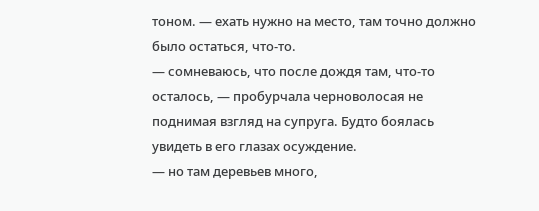тоном. — ехать нужно на место, там точно должно было остаться, что-то.
— сомневаюсь, что после дождя там, что-то осталось, — пробурчала черноволосая не поднимая взгляд на супруга. Будто боялась увидеть в его глазах осуждение.
— но там деревьев много,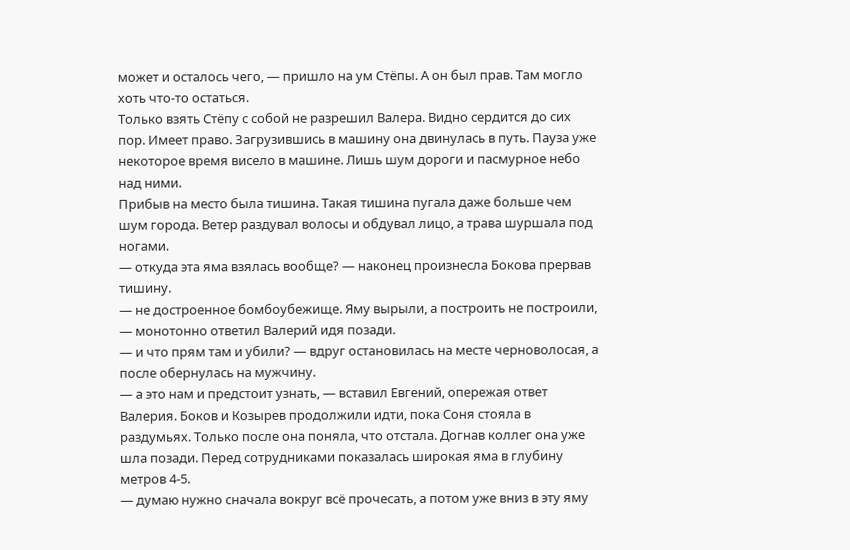может и осталось чего, — пришло на ум Стёпы. А он был прав. Там могло хоть что-то остаться.
Только взять Стёпу с собой не разрешил Валера. Видно сердится до сих пор. Имеет право. Загрузившись в машину она двинулась в путь. Пауза уже некоторое время висело в машине. Лишь шум дороги и пасмурное небо над ними.
Прибыв на место была тишина. Такая тишина пугала даже больше чем шум города. Ветер раздувал волосы и обдувал лицо, а трава шуршала под ногами.
— откуда эта яма взялась вообще? — наконец произнесла Бокова прервав тишину.
— не достроенное бомбоубежище. Яму вырыли, а построить не построили, — монотонно ответил Валерий идя позади.
— и что прям там и убили? — вдруг остановилась на месте черноволосая, а после обернулась на мужчину.
— а это нам и предстоит узнать, — вставил Евгений, опережая ответ Валерия. Боков и Козырев продолжили идти, пока Соня стояла в раздумьях. Только после она поняла, что отстала. Догнав коллег она уже шла позади. Перед сотрудниками показалась широкая яма в глубину метров 4-5.
— думаю нужно сначала вокруг всё прочесать, а потом уже вниз в эту яму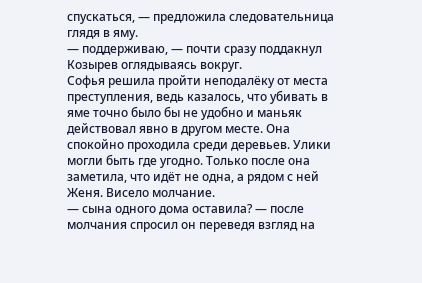спускаться, — предложила следовательница глядя в яму.
— поддерживаю, — почти сразу поддакнул Козырев оглядываясь вокруг.
Софья решила пройти неподалёку от места преступления, ведь казалось, что убивать в яме точно было бы не удобно и маньяк действовал явно в другом месте. Она спокойно проходила среди деревьев. Улики могли быть где угодно. Только после она заметила, что идёт не одна, а рядом с ней Женя. Висело молчание.
— сына одного дома оставила? — после молчания спросил он переведя взгляд на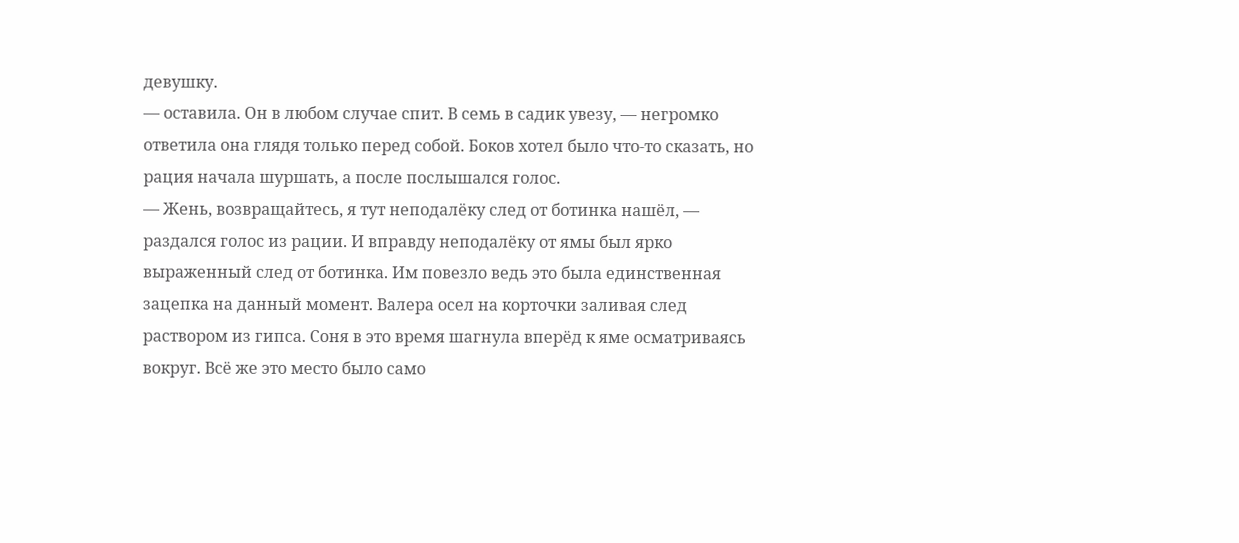девушку.
— оставила. Он в любом случае спит. В семь в садик увезу, — негромко ответила она глядя только перед собой. Боков хотел было что-то сказать, но рация начала шуршать, а после послышался голос.
— Жень, возвращайтесь, я тут неподалёку след от ботинка нашёл, — раздался голос из рации. И вправду неподалёку от ямы был ярко выраженный след от ботинка. Им повезло ведь это была единственная зацепка на данный момент. Валера осел на корточки заливая след раствором из гипса. Соня в это время шагнула вперёд к яме осматриваясь вокруг. Всё же это место было само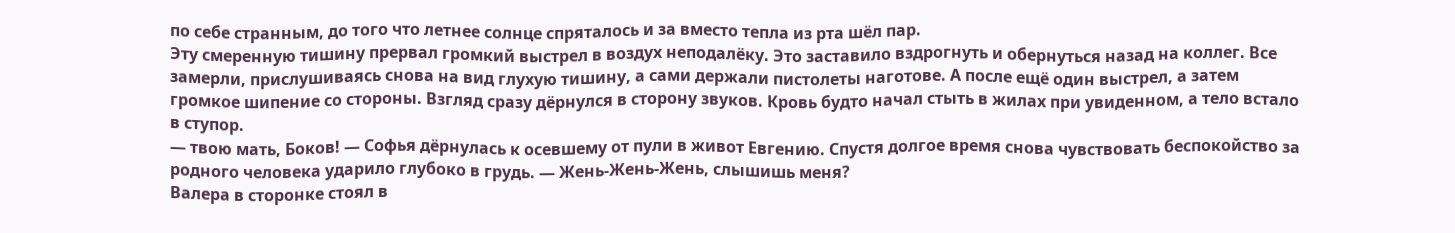по себе странным, до того что летнее солнце спряталось и за вместо тепла из рта шёл пар.
Эту смеренную тишину прервал громкий выстрел в воздух неподалёку. Это заставило вздрогнуть и обернуться назад на коллег. Все замерли, прислушиваясь снова на вид глухую тишину, а сами держали пистолеты наготове. А после ещё один выстрел, а затем громкое шипение со стороны. Взгляд сразу дёрнулся в сторону звуков. Кровь будто начал стыть в жилах при увиденном, а тело встало в ступор.
— твою мать, Боков! — Софья дёрнулась к осевшему от пули в живот Евгению. Спустя долгое время снова чувствовать беспокойство за родного человека ударило глубоко в грудь. — Жень-Жень-Жень, слышишь меня?
Валера в сторонке стоял в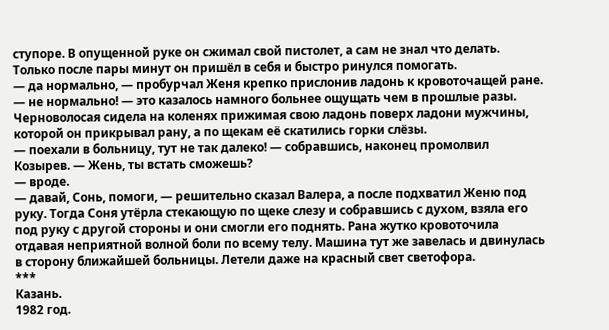ступоре. В опущенной руке он сжимал свой пистолет, а сам не знал что делать. Только после пары минут он пришёл в себя и быстро ринулся помогать.
— да нормально, — пробурчал Женя крепко прислонив ладонь к кровоточащей ране.
— не нормально! — это казалось намного больнее ощущать чем в прошлые разы. Черноволосая сидела на коленях прижимая свою ладонь поверх ладони мужчины, которой он прикрывал рану, а по щекам её скатились горки слёзы.
— поехали в больницу, тут не так далеко! — собравшись, наконец промолвил Козырев. — Жень, ты встать сможешь?
— вроде.
— давай, Сонь, помоги, — решительно сказал Валера, а после подхватил Женю под руку. Тогда Соня утёрла стекающую по щеке слезу и собравшись с духом, взяла его под руку с другой стороны и они смогли его поднять. Рана жутко кровоточила отдавая неприятной волной боли по всему телу. Машина тут же завелась и двинулась в сторону ближайшей больницы. Летели даже на красный свет светофора.
***
Казань.
1982 год.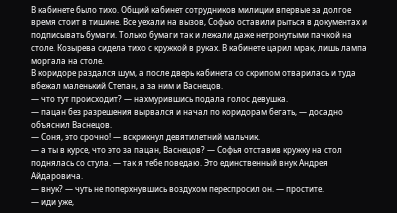В кабинете было тихо. Общий кабинет сотрудников милиции впервые за долгое время стоит в тишине. Все уехали на вызов, Софью оставили рыться в документах и подписывать бумаги. Только бумаги так и лежали даже нетронутыми пачкой на столе. Козырева сидела тихо с кружкой в руках. В кабинете царил мрак, лишь лампа моргала на столе.
В коридоре раздался шум, а после дверь кабинета со скрипом отварилась и туда вбежал маленький Степан, а за ним и Васнецов.
— что тут происходит? — нахмурившись подала голос девушка.
— пацан без разрешения вырвался и начал по коридорам бегать, — досадно объяснил Васнецов.
— Соня, это срочно! — вскрикнул девятилетний мальчик.
— а ты в курсе, что это за пацан, Васнецов? — Софья отставив кружку на стол поднялась со стула. — так я тебе поведаю. Это единственный внук Андрея Айдаровича.
— внук? — чуть не поперхнувшись воздухом переспросил он. — простите.
— иди уже,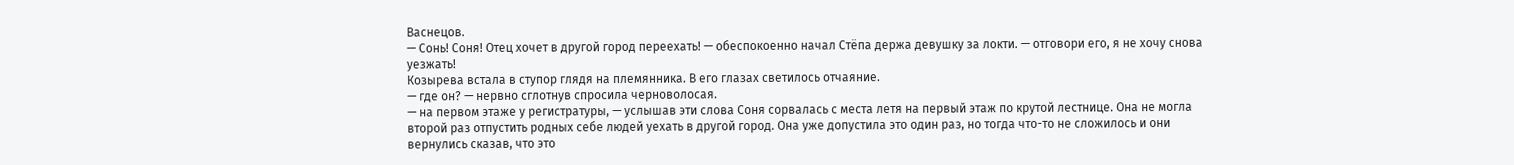Васнецов.
— Сонь! Соня! Отец хочет в другой город переехать! — обеспокоенно начал Стёпа держа девушку за локти. — отговори его, я не хочу снова уезжать!
Козырева встала в ступор глядя на племянника. В его глазах светилось отчаяние.
— где он? — нервно сглотнув спросила черноволосая.
— на первом этаже у регистратуры, — услышав эти слова Соня сорвалась с места летя на первый этаж по крутой лестнице. Она не могла второй раз отпустить родных себе людей уехать в другой город. Она уже допустила это один раз, но тогда что-то не сложилось и они вернулись сказав, что это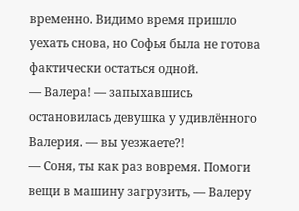временно. Видимо время пришло уехать снова, но Софья была не готова фактически остаться одной.
— Валера! — запыхавшись остановилась девушка у удивлённого Валерия. — вы уезжаете?!
— Соня, ты как раз вовремя. Помоги вещи в машину загрузить, — Валеру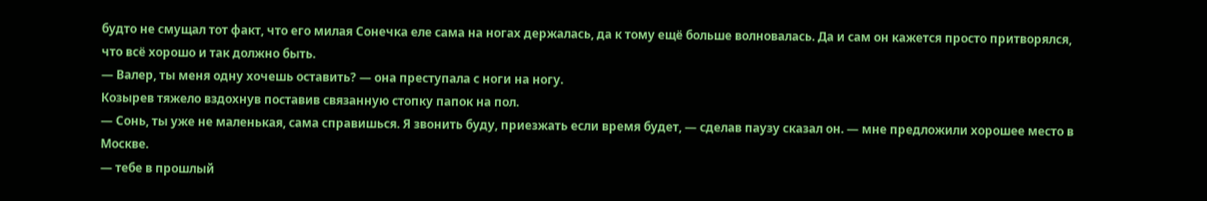будто не смущал тот факт, что его милая Сонечка еле сама на ногах держалась, да к тому ещё больше волновалась. Да и сам он кажется просто притворялся, что всё хорошо и так должно быть.
— Валер, ты меня одну хочешь оставить? — она преступала с ноги на ногу.
Козырев тяжело вздохнув поставив связанную стопку папок на пол.
— Сонь, ты уже не маленькая, сама справишься. Я звонить буду, приезжать если время будет, — сделав паузу сказал он. — мне предложили хорошее место в Москве.
— тебе в прошлый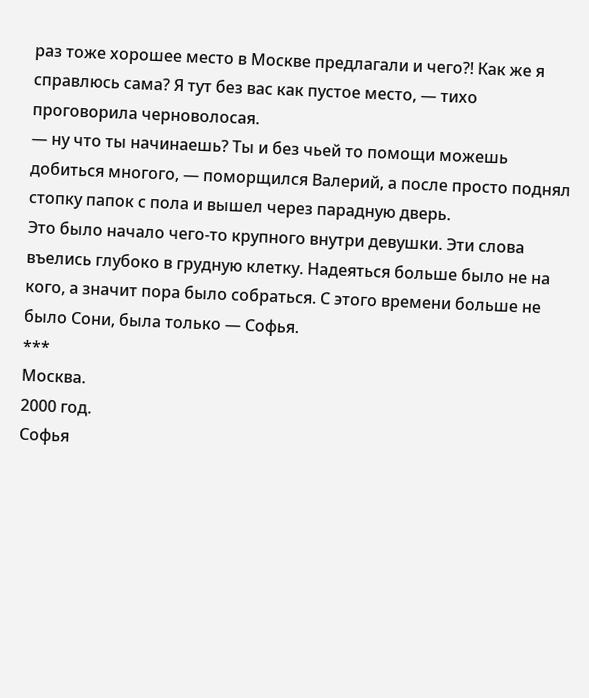раз тоже хорошее место в Москве предлагали и чего?! Как же я справлюсь сама? Я тут без вас как пустое место, — тихо проговорила черноволосая.
— ну что ты начинаешь? Ты и без чьей то помощи можешь добиться многого, — поморщился Валерий, а после просто поднял стопку папок с пола и вышел через парадную дверь.
Это было начало чего-то крупного внутри девушки. Эти слова въелись глубоко в грудную клетку. Надеяться больше было не на кого, а значит пора было собраться. С этого времени больше не было Сони, была только — Софья.
***
Москва.
2000 год.
Софья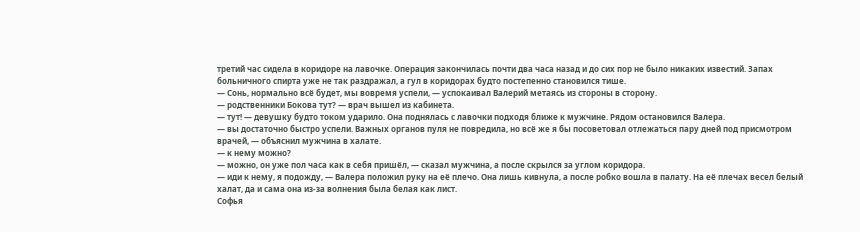третий час сидела в коридоре на лавочке. Операция закончилась почти два часа назад и до сих пор не было никаких известий. Запах больничного спирта уже не так раздражал, а гул в коридорах будто постепенно становился тише.
— Сонь, нормально всё будет, мы вовремя успели, — успокаивал Валерий метаясь из стороны в сторону.
— родственники Бокова тут? — врач вышел из кабинета.
— тут! — девушку будто током ударило. Она поднялась с лавочки подходя ближе к мужчине. Рядом остановился Валера.
— вы достаточно быстро успели. Важных органов пуля не повредила, но всё же я бы посоветовал отлежаться пару дней под присмотром врачей, — объяснил мужчина в халате.
— к нему можно?
— можно, он уже пол часа как в себя пришёл, — сказал мужчина, а после скрылся за углом коридора.
— иди к нему, я подожду, — Валера положил руку на её плечо. Она лишь кивнула, а после робко вошла в палату. На её плечах весел белый халат, да и сама она из-за волнения была белая как лист.
Софья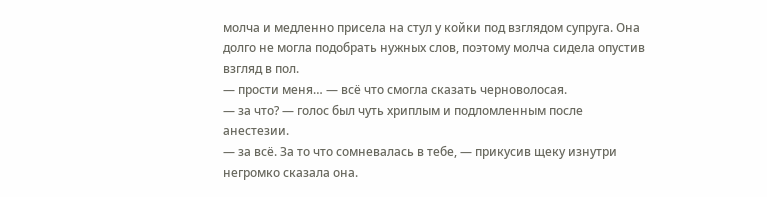молча и медленно присела на стул у койки под взглядом супруга. Она долго не могла подобрать нужных слов, поэтому молча сидела опустив взгляд в пол.
— прости меня… — всё что смогла сказать черноволосая.
— за что? — голос был чуть хриплым и подломленным после анестезии.
— за всё. За то что сомневалась в тебе, — прикусив щеку изнутри негромко сказала она.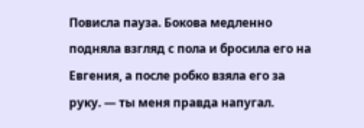Повисла пауза. Бокова медленно подняла взгляд с пола и бросила его на Евгения, а после робко взяла его за руку. — ты меня правда напугал.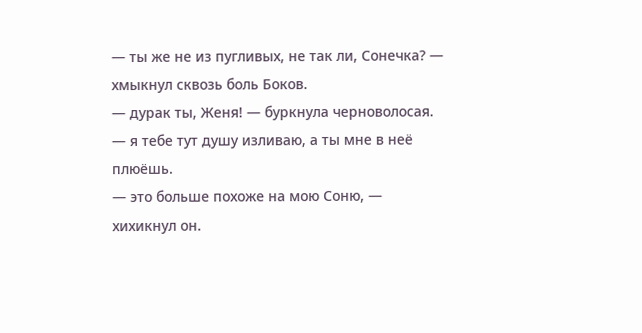— ты же не из пугливых, не так ли, Сонечка? — хмыкнул сквозь боль Боков.
— дурак ты, Женя! — буркнула черноволосая. — я тебе тут душу изливаю, а ты мне в неё плюёшь.
— это больше похоже на мою Соню, — хихикнул он.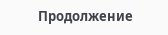Продолжение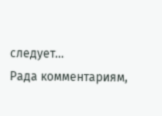следует...
Рада комментариям,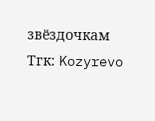звёздочкам
Тгк: Kozyrevo